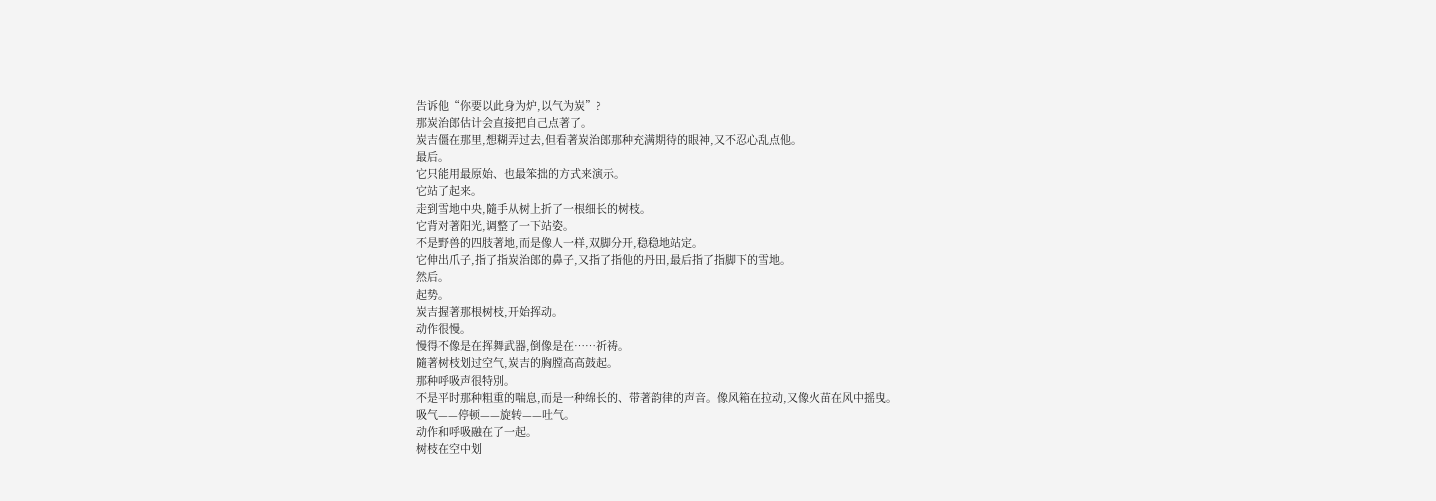告诉他“你要以此身为炉,以气为炭”?
那炭治郎估计会直接把自己点著了。
炭吉僵在那里,想糊弄过去,但看著炭治郎那种充满期待的眼神,又不忍心乱点他。
最后。
它只能用最原始、也最笨拙的方式来演示。
它站了起来。
走到雪地中央,隨手从树上折了一根细长的树枝。
它背对著阳光,调整了一下站姿。
不是野兽的四肢著地,而是像人一样,双脚分开,稳稳地站定。
它伸出爪子,指了指炭治郎的鼻子,又指了指他的丹田,最后指了指脚下的雪地。
然后。
起势。
炭吉握著那根树枝,开始挥动。
动作很慢。
慢得不像是在挥舞武器,倒像是在……祈祷。
隨著树枝划过空气,炭吉的胸膛高高鼓起。
那种呼吸声很特別。
不是平时那种粗重的喘息,而是一种绵长的、带著韵律的声音。像风箱在拉动,又像火苗在风中摇曳。
吸气——停顿——旋转——吐气。
动作和呼吸融在了一起。
树枝在空中划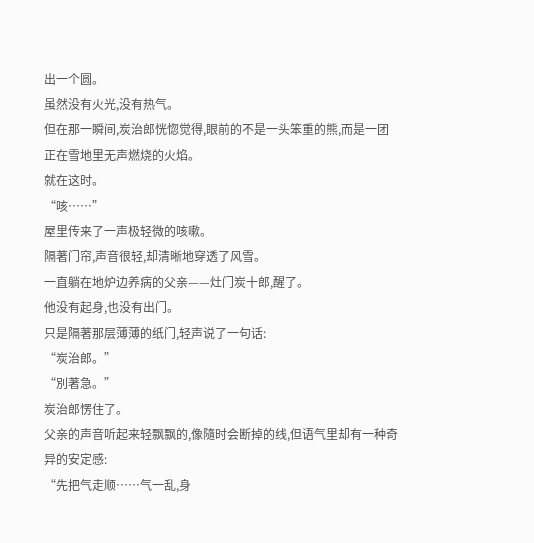出一个圆。
虽然没有火光,没有热气。
但在那一瞬间,炭治郎恍惚觉得,眼前的不是一头笨重的熊,而是一团正在雪地里无声燃烧的火焰。
就在这时。
“咳……”
屋里传来了一声极轻微的咳嗽。
隔著门帘,声音很轻,却清晰地穿透了风雪。
一直躺在地炉边养病的父亲——灶门炭十郎,醒了。
他没有起身,也没有出门。
只是隔著那层薄薄的纸门,轻声说了一句话:
“炭治郎。”
“別著急。”
炭治郎愣住了。
父亲的声音听起来轻飘飘的,像隨时会断掉的线,但语气里却有一种奇异的安定感:
“先把气走顺……气一乱,身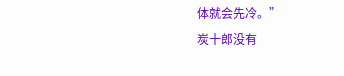体就会先冷。”
炭十郎没有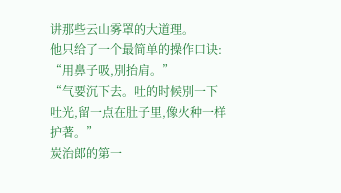讲那些云山雾罩的大道理。
他只给了一个最简单的操作口诀:
“用鼻子吸,別抬肩。”
“气要沉下去。吐的时候別一下吐光,留一点在肚子里,像火种一样护著。”
炭治郎的第一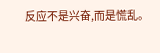反应不是兴奋,而是慌乱。